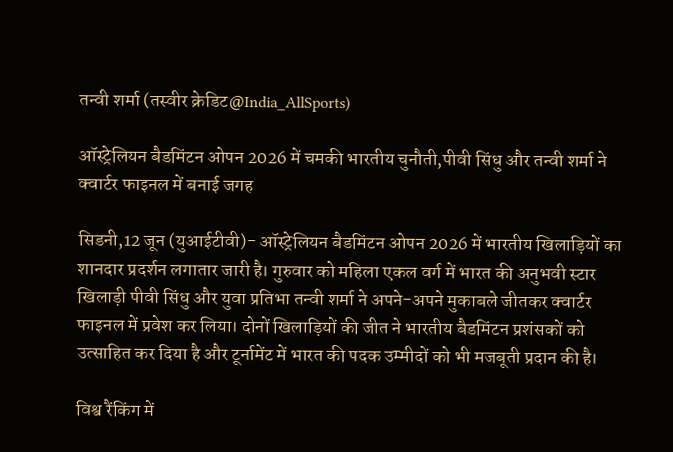तन्वी शर्मा (तस्वीर क्रेडिट@India_AllSports)

ऑस्ट्रेलियन बैडमिंटन ओपन 2026 में चमकी भारतीय चुनौती,पीवी सिंधु और तन्वी शर्मा ने क्वार्टर फाइनल में बनाई जगह

सिडनी,12 जून (युआईटीवी)- ऑस्ट्रेलियन बैडमिंटन ओपन 2026 में भारतीय खिलाड़ियों का शानदार प्रदर्शन लगातार जारी है। गुरुवार को महिला एकल वर्ग में भारत की अनुभवी स्टार खिलाड़ी पीवी सिंधु और युवा प्रतिभा तन्वी शर्मा ने अपने-अपने मुकाबले जीतकर क्वार्टर फाइनल में प्रवेश कर लिया। दोनों खिलाड़ियों की जीत ने भारतीय बैडमिंटन प्रशंसकों को उत्साहित कर दिया है और टूर्नामेंट में भारत की पदक उम्मीदों को भी मजबूती प्रदान की है।

विश्व रैंकिंग में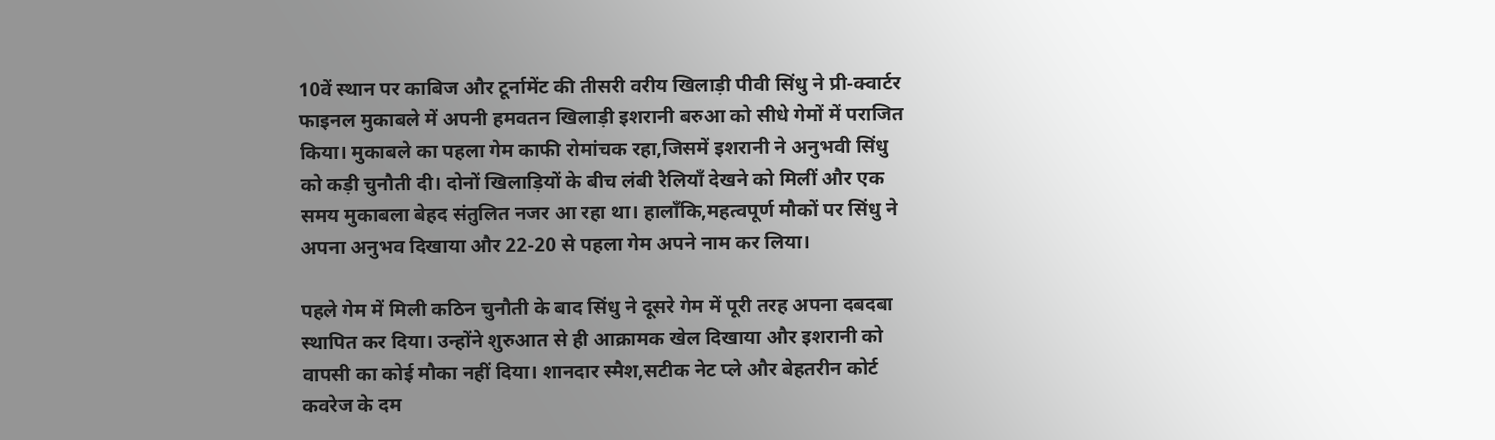10वें स्थान पर काबिज और टूर्नामेंट की तीसरी वरीय खिलाड़ी पीवी सिंधु ने प्री-क्वार्टर फाइनल मुकाबले में अपनी हमवतन खिलाड़ी इशरानी बरुआ को सीधे गेमों में पराजित किया। मुकाबले का पहला गेम काफी रोमांचक रहा,जिसमें इशरानी ने अनुभवी सिंधु को कड़ी चुनौती दी। दोनों खिलाड़ियों के बीच लंबी रैलियाँ देखने को मिलीं और एक समय मुकाबला बेहद संतुलित नजर आ रहा था। हालाँकि,महत्वपूर्ण मौकों पर सिंधु ने अपना अनुभव दिखाया और 22-20 से पहला गेम अपने नाम कर लिया।

पहले गेम में मिली कठिन चुनौती के बाद सिंधु ने दूसरे गेम में पूरी तरह अपना दबदबा स्थापित कर दिया। उन्होंने शुरुआत से ही आक्रामक खेल दिखाया और इशरानी को वापसी का कोई मौका नहीं दिया। शानदार स्मैश,सटीक नेट प्ले और बेहतरीन कोर्ट कवरेज के दम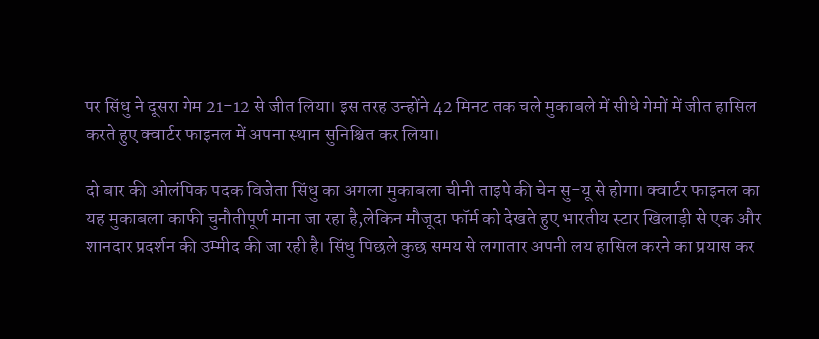पर सिंधु ने दूसरा गेम 21-12 से जीत लिया। इस तरह उन्होंने 42 मिनट तक चले मुकाबले में सीधे गेमों में जीत हासिल करते हुए क्वार्टर फाइनल में अपना स्थान सुनिश्चित कर लिया।

दो बार की ओलंपिक पदक विजेता सिंधु का अगला मुकाबला चीनी ताइपे की चेन सु-यू से होगा। क्वार्टर फाइनल का यह मुकाबला काफी चुनौतीपूर्ण माना जा रहा है,लेकिन मौजूदा फॉर्म को देखते हुए भारतीय स्टार खिलाड़ी से एक और शानदार प्रदर्शन की उम्मीद की जा रही है। सिंधु पिछले कुछ समय से लगातार अपनी लय हासिल करने का प्रयास कर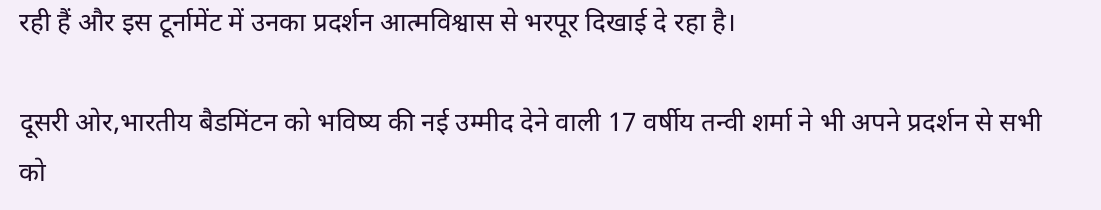रही हैं और इस टूर्नामेंट में उनका प्रदर्शन आत्मविश्वास से भरपूर दिखाई दे रहा है।

दूसरी ओर,भारतीय बैडमिंटन को भविष्य की नई उम्मीद देने वाली 17 वर्षीय तन्वी शर्मा ने भी अपने प्रदर्शन से सभी को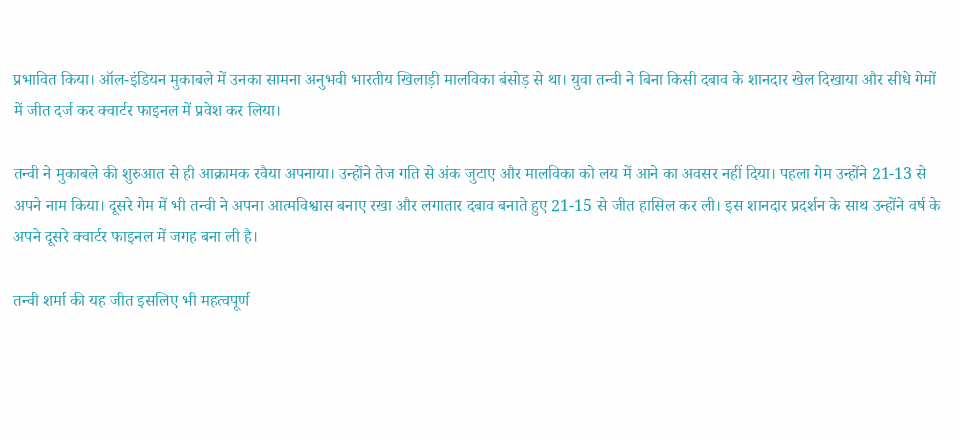प्रभावित किया। ऑल-इंडियन मुकाबले में उनका सामना अनुभवी भारतीय खिलाड़ी मालविका बंसोड़ से था। युवा तन्वी ने बिना किसी दबाव के शानदार खेल दिखाया और सीधे गेमों में जीत दर्ज कर क्वार्टर फाइनल में प्रवेश कर लिया।

तन्वी ने मुकाबले की शुरुआत से ही आक्रामक रवैया अपनाया। उन्होंने तेज गति से अंक जुटाए और मालविका को लय में आने का अवसर नहीं दिया। पहला गेम उन्होंने 21-13 से अपने नाम किया। दूसरे गेम में भी तन्वी ने अपना आत्मविश्वास बनाए रखा और लगातार दबाव बनाते हुए 21-15 से जीत हासिल कर ली। इस शानदार प्रदर्शन के साथ उन्होंने वर्ष के अपने दूसरे क्वार्टर फाइनल में जगह बना ली है।

तन्वी शर्मा की यह जीत इसलिए भी महत्वपूर्ण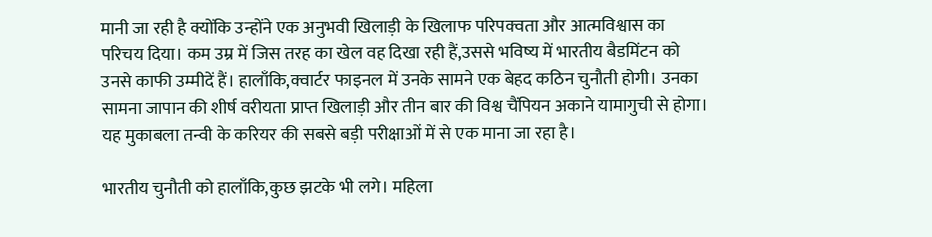मानी जा रही है क्योंकि उन्होंने एक अनुभवी खिलाड़ी के खिलाफ परिपक्वता और आत्मविश्वास का परिचय दिया। कम उम्र में जिस तरह का खेल वह दिखा रही हैं,उससे भविष्य में भारतीय बैडमिंटन को उनसे काफी उम्मीदें हैं। हालाँकि,क्वार्टर फाइनल में उनके सामने एक बेहद कठिन चुनौती होगी। उनका सामना जापान की शीर्ष वरीयता प्राप्त खिलाड़ी और तीन बार की विश्व चैंपियन अकाने यामागुची से होगा। यह मुकाबला तन्वी के करियर की सबसे बड़ी परीक्षाओं में से एक माना जा रहा है।

भारतीय चुनौती को हालाँकि,कुछ झटके भी लगे। महिला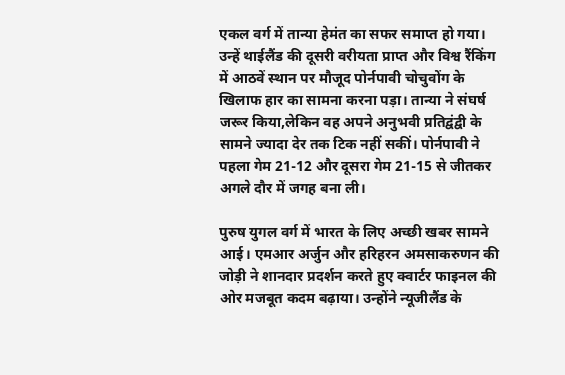एकल वर्ग में तान्या हेमंत का सफर समाप्त हो गया। उन्हें थाईलैंड की दूसरी वरीयता प्राप्त और विश्व रैंकिंग में आठवें स्थान पर मौजूद पोर्नपावी चोचुवोंग के खिलाफ हार का सामना करना पड़ा। तान्या ने संघर्ष जरूर किया,लेकिन वह अपने अनुभवी प्रतिद्वंद्वी के सामने ज्यादा देर तक टिक नहीं सकीं। पोर्नपावी ने पहला गेम 21-12 और दूसरा गेम 21-15 से जीतकर अगले दौर में जगह बना ली।

पुरुष युगल वर्ग में भारत के लिए अच्छी खबर सामने आई। एमआर अर्जुन और हरिहरन अमसाकरुणन की जोड़ी ने शानदार प्रदर्शन करते हुए क्वार्टर फाइनल की ओर मजबूत कदम बढ़ाया। उन्होंने न्यूजीलैंड के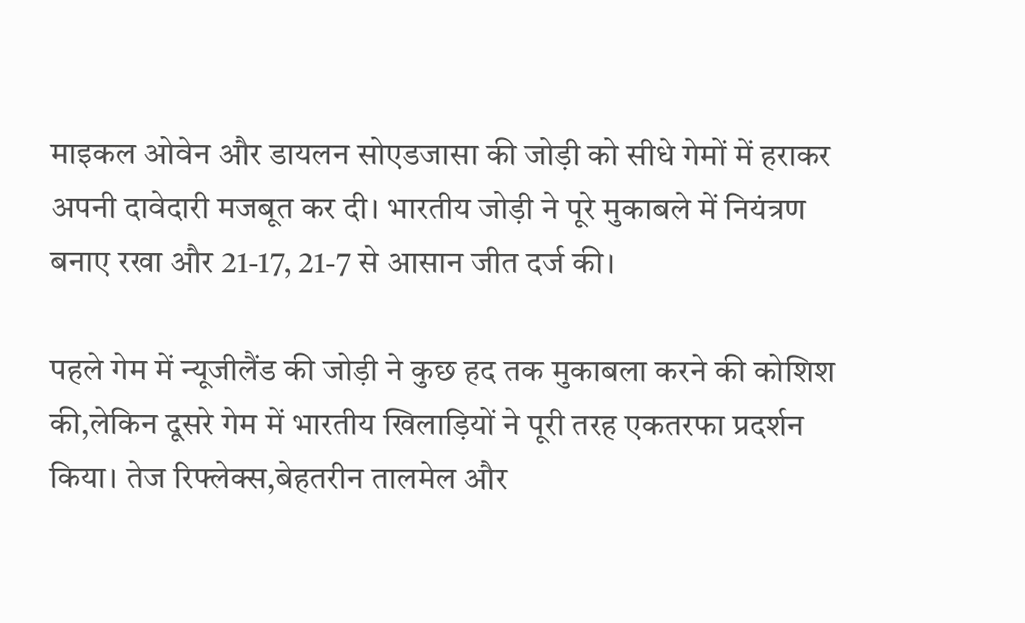माइकल ओवेन और डायलन सोएडजासा की जोड़ी को सीधे गेमों में हराकर अपनी दावेदारी मजबूत कर दी। भारतीय जोड़ी ने पूरे मुकाबले में नियंत्रण बनाए रखा और 21-17, 21-7 से आसान जीत दर्ज की।

पहले गेम में न्यूजीलैंड की जोड़ी ने कुछ हद तक मुकाबला करने की कोशिश की,लेकिन दूसरे गेम में भारतीय खिलाड़ियों ने पूरी तरह एकतरफा प्रदर्शन किया। तेज रिफ्लेक्स,बेहतरीन तालमेल और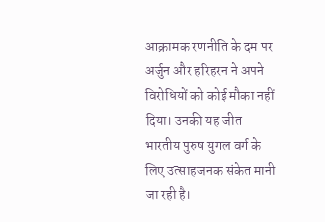आक्रामक रणनीति के दम पर अर्जुन और हरिहरन ने अपने विरोधियों को कोई मौका नहीं दिया। उनकी यह जीत भारतीय पुरुष युगल वर्ग के लिए उत्साहजनक संकेत मानी जा रही है।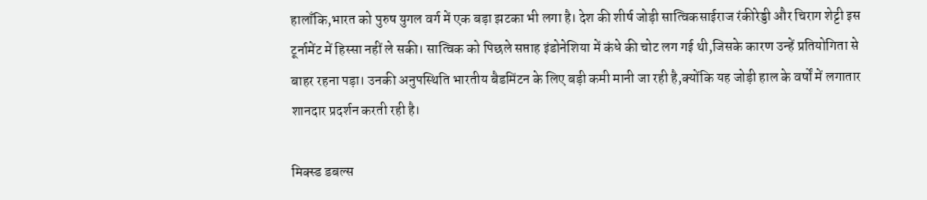हालाँकि,भारत को पुरुष युगल वर्ग में एक बड़ा झटका भी लगा है। देश की शीर्ष जोड़ी सात्विकसाईराज रंकीरेड्डी और चिराग शेट्टी इस टूर्नामेंट में हिस्सा नहीं ले सकी। सात्विक को पिछले सप्ताह इंडोनेशिया में कंधे की चोट लग गई थी,जिसके कारण उन्हें प्रतियोगिता से बाहर रहना पड़ा। उनकी अनुपस्थिति भारतीय बैडमिंटन के लिए बड़ी कमी मानी जा रही है,क्योंकि यह जोड़ी हाल के वर्षों में लगातार शानदार प्रदर्शन करती रही है।

मिक्स्ड डबल्स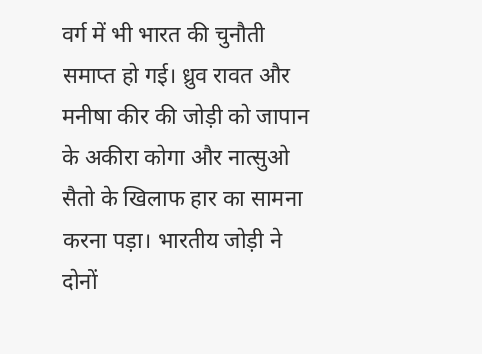वर्ग में भी भारत की चुनौती समाप्त हो गई। ध्रुव रावत और मनीषा कीर की जोड़ी को जापान के अकीरा कोगा और नात्सुओ सैतो के खिलाफ हार का सामना करना पड़ा। भारतीय जोड़ी ने दोनों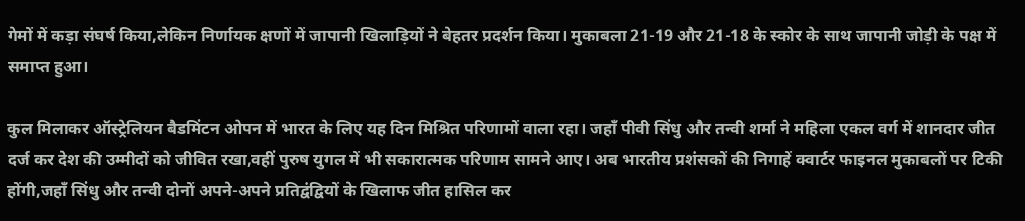गेमों में कड़ा संघर्ष किया,लेकिन निर्णायक क्षणों में जापानी खिलाड़ियों ने बेहतर प्रदर्शन किया। मुकाबला 21-19 और 21-18 के स्कोर के साथ जापानी जोड़ी के पक्ष में समाप्त हुआ।

कुल मिलाकर ऑस्ट्रेलियन बैडमिंटन ओपन में भारत के लिए यह दिन मिश्रित परिणामों वाला रहा। जहाँ पीवी सिंधु और तन्वी शर्मा ने महिला एकल वर्ग में शानदार जीत दर्ज कर देश की उम्मीदों को जीवित रखा,वहीं पुरुष युगल में भी सकारात्मक परिणाम सामने आए। अब भारतीय प्रशंसकों की निगाहें क्वार्टर फाइनल मुकाबलों पर टिकी होंगी,जहाँ सिंधु और तन्वी दोनों अपने-अपने प्रतिद्वंद्वियों के खिलाफ जीत हासिल कर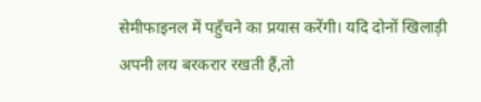सेमीफाइनल में पहुँचने का प्रयास करेंगी। यदि दोनों खिलाड़ी अपनी लय बरकरार रखती हैं,तो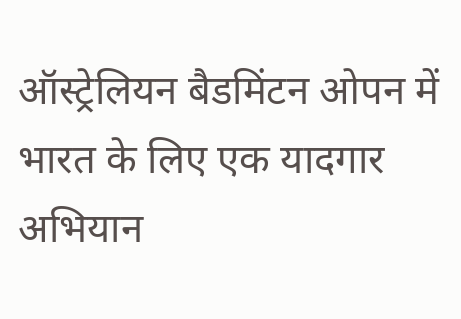ऑस्ट्रेलियन बैडमिंटन ओपन में भारत के लिए एक यादगार अभियान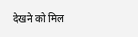देखने को मिल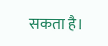सकता है।